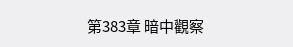第383章 暗中觀察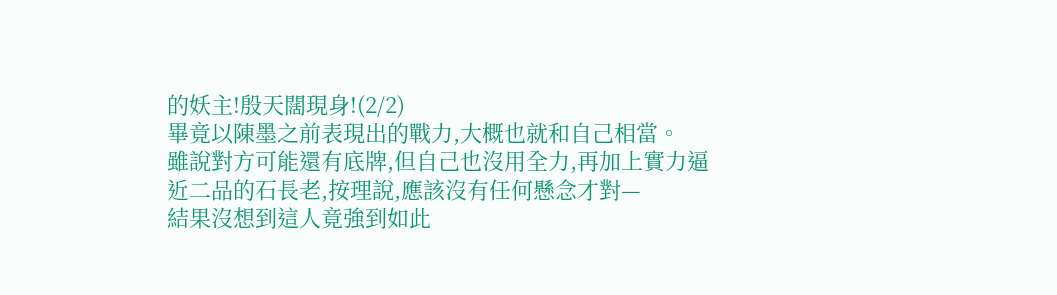的妖主!殷天闊現身!(2/2)
畢竟以陳墨之前表現出的戰力,大概也就和自己相當。
雖說對方可能還有底牌,但自己也沒用全力,再加上實力逼近二品的石長老,按理說,應該沒有任何懸念才對—
結果沒想到這人竟強到如此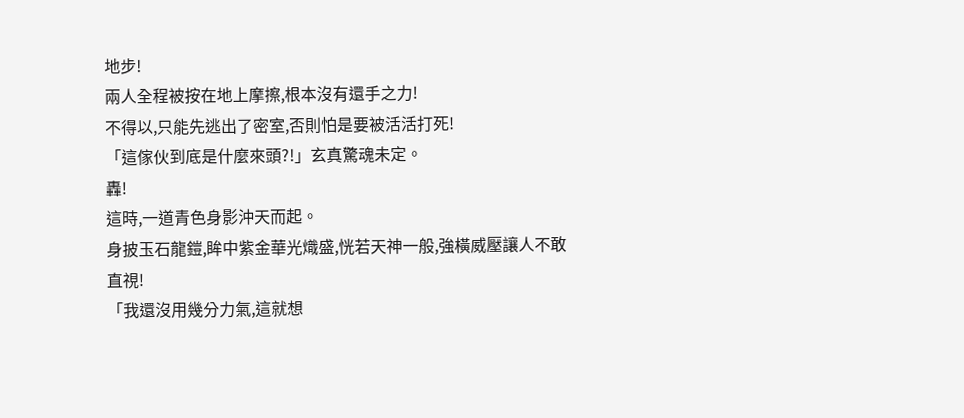地步!
兩人全程被按在地上摩擦,根本沒有還手之力!
不得以,只能先逃出了密室,否則怕是要被活活打死!
「這傢伙到底是什麼來頭?!」玄真驚魂未定。
轟!
這時,一道青色身影沖天而起。
身披玉石龍鎧,眸中紫金華光熾盛,恍若天神一般,強橫威壓讓人不敢直視!
「我還沒用幾分力氣,這就想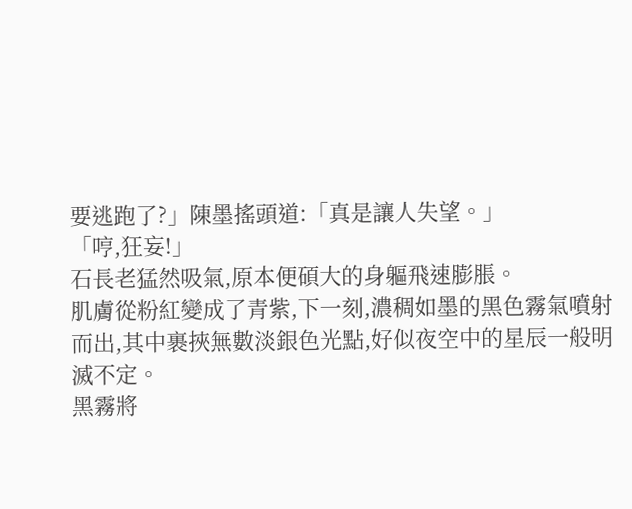要逃跑了?」陳墨搖頭道:「真是讓人失望。」
「哼,狂妄!」
石長老猛然吸氣,原本便碩大的身軀飛速膨脹。
肌膚從粉紅變成了青紫,下一刻,濃稠如墨的黑色霧氣噴射而出,其中裹挾無數淡銀色光點,好似夜空中的星辰一般明滅不定。
黑霧將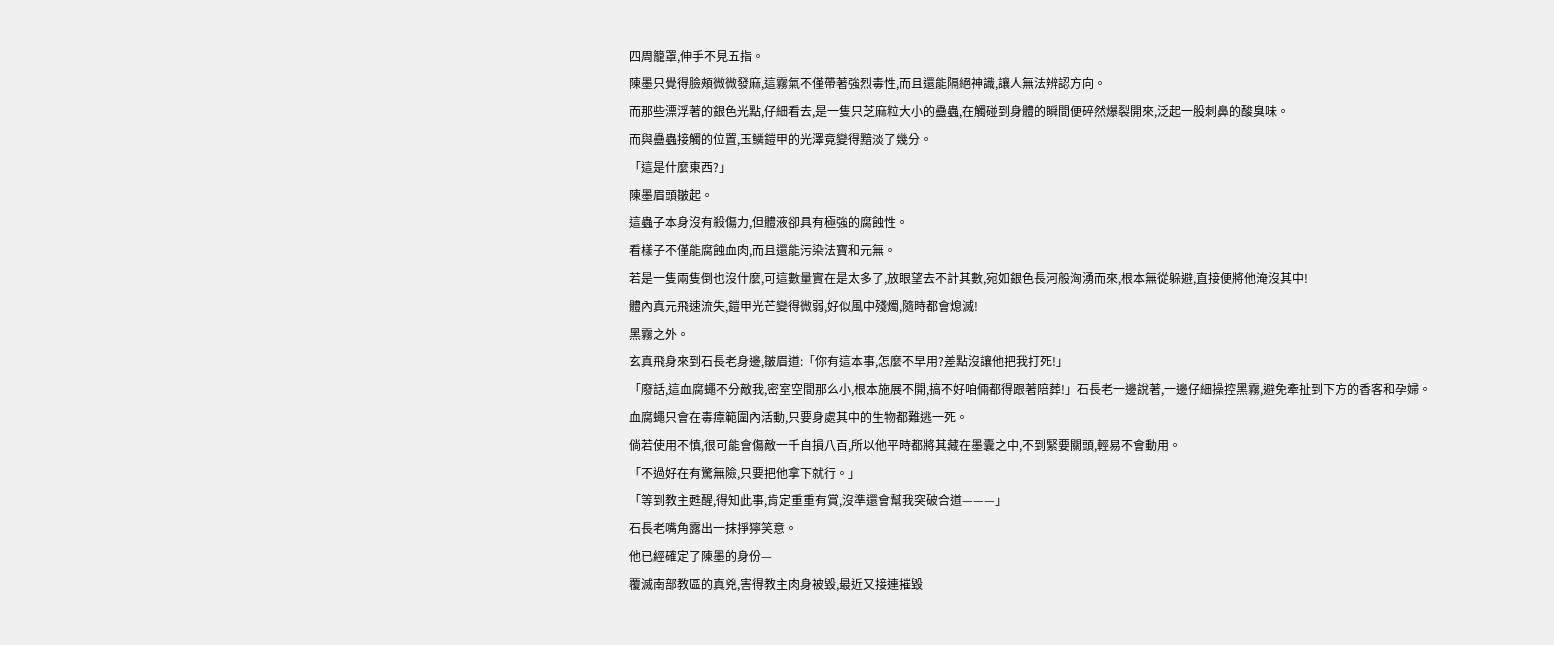四周籠罩,伸手不見五指。
陳墨只覺得臉頰微微發麻,這霧氣不僅帶著強烈毒性,而且還能隔絕神識,讓人無法辨認方向。
而那些漂浮著的銀色光點,仔細看去,是一隻只芝麻粒大小的蠱蟲,在觸碰到身體的瞬間便碎然爆裂開來,泛起一股刺鼻的酸臭味。
而與蠱蟲接觸的位置,玉鱗鎧甲的光澤竟變得黯淡了幾分。
「這是什麼東西?」
陳墨眉頭皺起。
這蟲子本身沒有殺傷力,但體液卻具有極強的腐蝕性。
看樣子不僅能腐蝕血肉,而且還能污染法寶和元無。
若是一隻兩隻倒也沒什麼,可這數量實在是太多了,放眼望去不計其數,宛如銀色長河般洶湧而來,根本無從躲避,直接便將他淹沒其中!
體內真元飛速流失,鎧甲光芒變得微弱,好似風中殘燭,隨時都會熄滅!
黑霧之外。
玄真飛身來到石長老身邊,皺眉道:「你有這本事,怎麼不早用?差點沒讓他把我打死!」
「廢話,這血腐蠅不分敵我,密室空間那么小,根本施展不開,搞不好咱倆都得跟著陪葬!」石長老一邊說著,一邊仔細操控黑霧,避免牽扯到下方的香客和孕婦。
血腐蠅只會在毒瘴範圍內活動,只要身處其中的生物都難逃一死。
倘若使用不慎,很可能會傷敵一千自損八百,所以他平時都將其藏在墨囊之中,不到緊要關頭,輕易不會動用。
「不過好在有驚無險,只要把他拿下就行。」
「等到教主甦醒,得知此事,肯定重重有賞,沒準還會幫我突破合道———」
石長老嘴角露出一抹掙獰笑意。
他已經確定了陳墨的身份—
覆滅南部教區的真兇,害得教主肉身被毀,最近又接連摧毀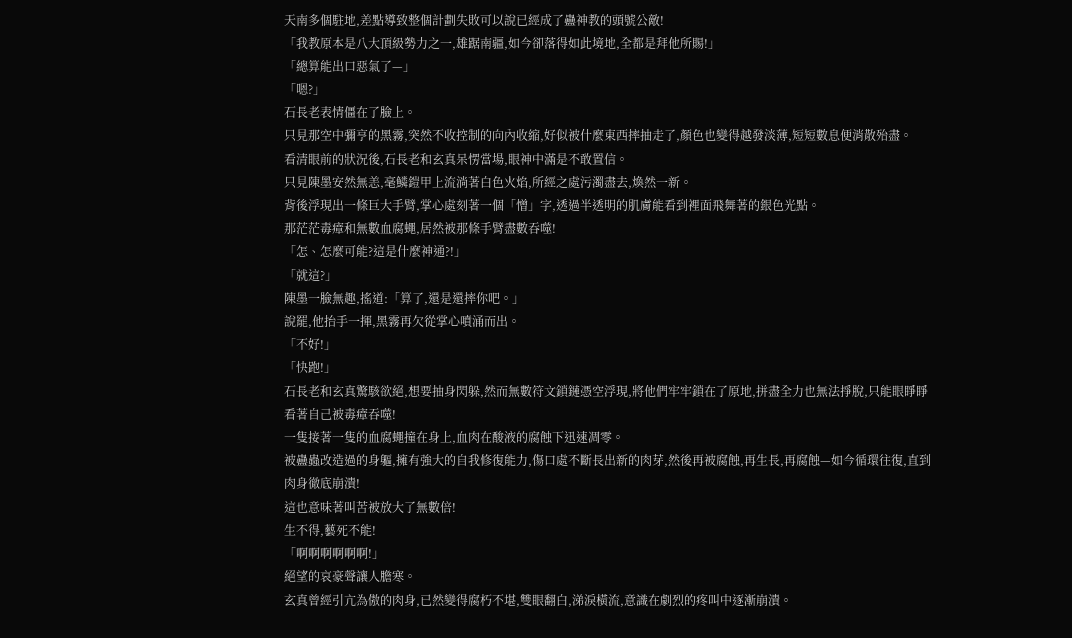天南多個駐地,差點導致整個計劃失敗可以說已經成了蠱神教的頭號公敵!
「我教原本是八大頂級勢力之一,雄踞南疆,如今卻落得如此境地,全都是拜他所賜!」
「總算能出口惡氣了—」
「嗯?」
石長老表情僵在了臉上。
只見那空中彌亨的黑霧,突然不收控制的向內收縮,好似被什麼東西摔抽走了,顏色也變得越發淡薄,短短數息便消散殆盡。
看清眼前的狀況後,石長老和玄真呆愣當場,眼神中滿是不敢置信。
只見陳墨安然無恙,毫鱗鎧甲上流淌著白色火焰,所經之處污濁盡去,煥然一新。
背後浮現出一條巨大手臂,掌心處刻著一個「憎」字,透過半透明的肌膚能看到裡面飛舞著的銀色光點。
那茫茫毒瘴和無數血腐蠅,居然被那條手臂盡數吞噬!
「怎、怎麼可能?這是什麼神通?!」
「就這?」
陳墨一臉無趣,搖道:「算了,還是還摔你吧。」
說罷,他抬手一揮,黑霧再欠從掌心噴涌而出。
「不好!」
「快跑!」
石長老和玄真驚駭欲絕,想要抽身閃躲,然而無數符文鎖鏈憑空浮現,將他們牢牢鎖在了原地,拼盡全力也無法掙脫,只能眼睜睜看著自己被毒瘴吞噬!
一隻接著一隻的血腐蠅撞在身上,血肉在酸液的腐蝕下迅速凋零。
被蠱蟲改造過的身軀,擁有強大的自我修復能力,傷口處不斷長出新的肉芽,然後再被腐蝕,再生長,再腐蝕—如今循環往復,直到肉身徹底崩潰!
這也意味著叫苦被放大了無數倍!
生不得,藝死不能!
「啊啊啊啊啊啊!」
絕望的哀豪聲讓人膽寒。
玄真曾經引亢為傲的肉身,已然變得腐朽不堪,雙眼翻白,涕淚橫流,意識在劇烈的疼叫中逐漸崩潰。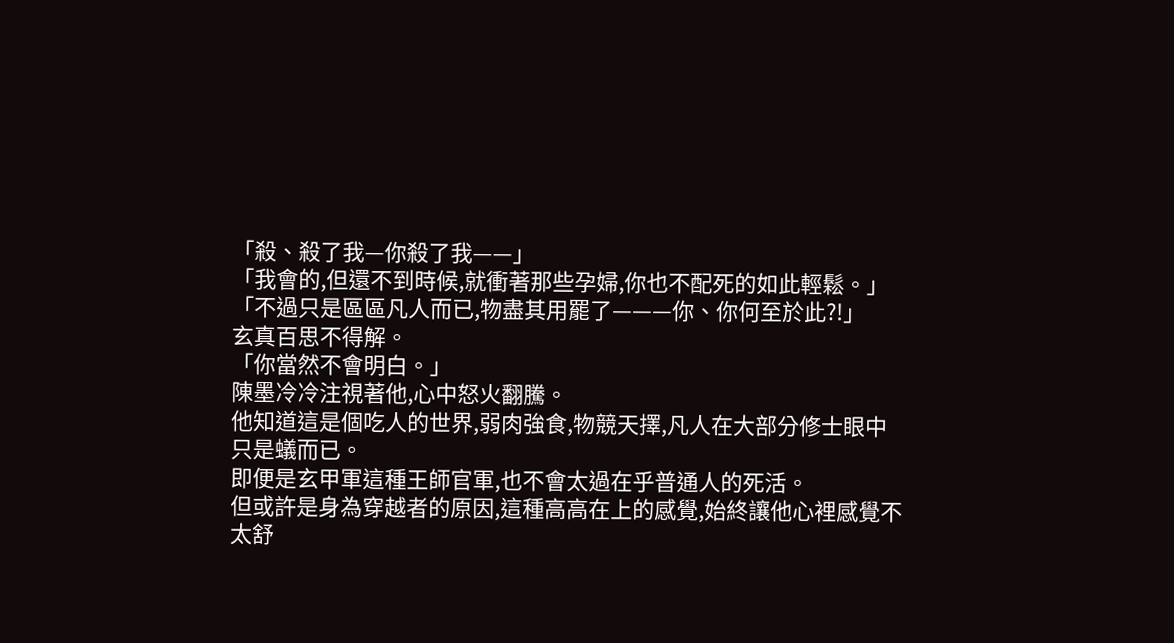「殺、殺了我—你殺了我——」
「我會的,但還不到時候,就衝著那些孕婦,你也不配死的如此輕鬆。」
「不過只是區區凡人而已,物盡其用罷了———你、你何至於此?!」
玄真百思不得解。
「你當然不會明白。」
陳墨冷冷注視著他,心中怒火翻騰。
他知道這是個吃人的世界,弱肉強食,物競天擇,凡人在大部分修士眼中只是蟻而已。
即便是玄甲軍這種王師官軍,也不會太過在乎普通人的死活。
但或許是身為穿越者的原因,這種高高在上的感覺,始終讓他心裡感覺不太舒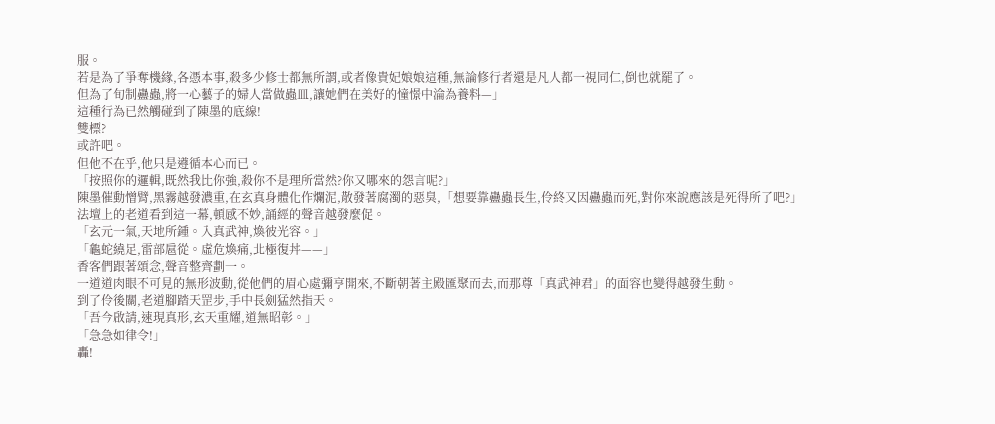服。
若是為了爭奪機緣,各憑本事,殺多少修士都無所謂,或者像貴妃娘娘這種,無論修行者還是凡人都一視同仁,倒也就罷了。
但為了旬制蠱蟲,將一心藝子的婦人當做蟲皿,讓她們在美好的憧憬中淪為養料—」
這種行為已然觸碰到了陳墨的底線!
雙標?
或許吧。
但他不在乎,他只是遵循本心而已。
「按照你的邏輯,既然我比你強,殺你不是理所當然?你又哪來的怨言呢?」
陳墨催動憎臂,黑霧越發濃重,在玄真身體化作爛泥,散發著腐濁的惡臭,「想要靠蠱蟲長生,伶終又因蠱蟲而死,對你來說應該是死得所了吧?」
法壇上的老道看到這一幕,頓感不妙,誦經的聲音越發麼促。
「玄元一氣,天地所鍾。入真武神,煥彼光容。」
「龜蛇繞足,雷部扈從。虛危煥痛,北極復丼——」
香客們跟著頌念,聲音整齊劃一。
一道道肉眼不可見的無形波動,從他們的眉心處彌亨開來,不斷朝著主殿匯聚而去,而那尊「真武神君」的面容也變得越發生動。
到了伶後關,老道腳踏天罡步,手中長劍猛然指天。
「吾今啟請,速現真形,玄天重耀,道無昭彰。」
「急急如律令!」
轟!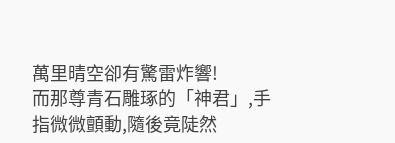萬里晴空卻有驚雷炸響!
而那尊青石雕琢的「神君」,手指微微顫動,隨後竟陡然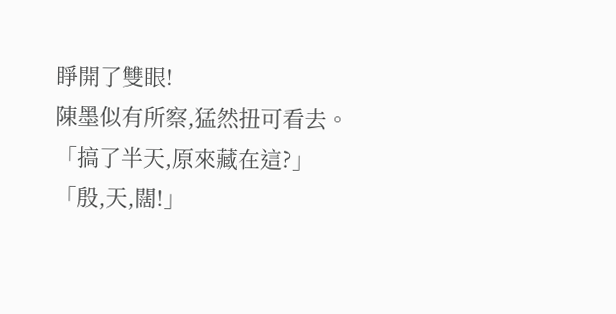睜開了雙眼!
陳墨似有所察,猛然扭可看去。
「搞了半天,原來藏在這?」
「殷,天,闊!」